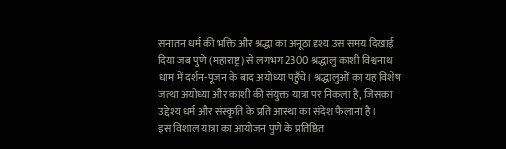सनातन धर्म की भक्ति और श्रद्धा का अनूठा दृश्य उस समय दिखाई दिया जब पुणे (महाराष्ट्र) से लगभग 2300 श्रद्धालु काशी विश्वनाथ धाम में दर्शन-पूजन के बाद अयोध्या पहुँचे। श्रद्धालुओं का यह विशेष जत्था अयोध्या और काशी की संयुक्त यात्रा पर निकला है, जिसका उद्देश्य धर्म और संस्कृति के प्रति आस्था का संदेश फैलाना है।
इस विशाल यात्रा का आयोजन पुणे के प्रतिष्ठित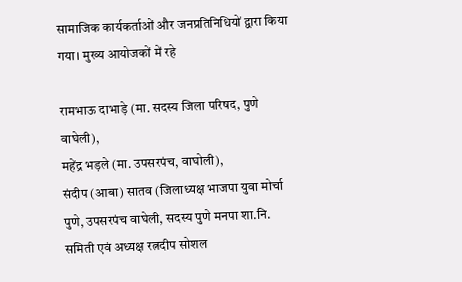सामाजिक कार्यकर्ताओं और जनप्रतिनिधियों द्वारा किया गया। मुख्य आयोजकों में रहे

रामभाऊ दाभाड़े (मा. सदस्य जिला परिषद, पुणे वाघेली),
महेंद्र भड़ले (मा. उपसरपंच, वाघोली),
संदीप (आबा) सातव (जिलाध्यक्ष भाजपा युवा मोर्चा पुणे, उपसरपंच वाघेली, सदस्य पुणे मनपा शा.नि. समिती एवं अध्यक्ष रत्नदीप सोशल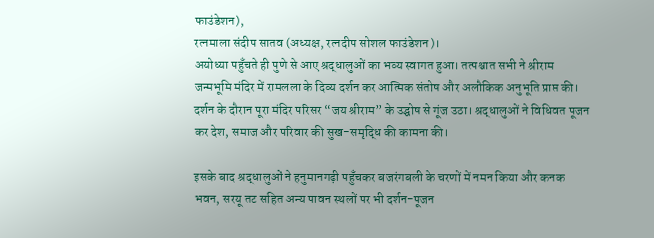फाउंडेशन),
रत्नमाला संदीप सातव (अध्यक्ष, रत्नदीप सोशल फाउंडेशन)।
अयोध्या पहुँचते ही पुणे से आए श्रद्धालुओं का भव्य स्वागत हुआ। तत्पश्चात सभी ने श्रीराम जन्मभूमि मंदिर में रामलला के दिव्य दर्शन कर आत्मिक संतोष और अलौकिक अनुभूति प्राप्त की। दर्शन के दौरान पूरा मंदिर परिसर “जय श्रीराम” के उद्घोष से गूंज उठा। श्रद्धालुओं ने विधिवत पूजन कर देश, समाज और परिवार की सुख-समृद्धि की कामना की।

इसके बाद श्रद्धालुओं ने हनुमानगढ़ी पहुँचकर बजरंगबली के चरणों में नमन किया और कनक भवन, सरयू तट सहित अन्य पावन स्थलों पर भी दर्शन-पूजन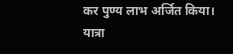कर पुण्य लाभ अर्जित किया।
यात्रा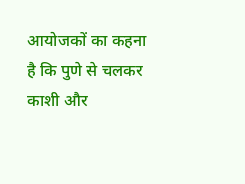आयोजकों का कहना है कि पुणे से चलकर काशी और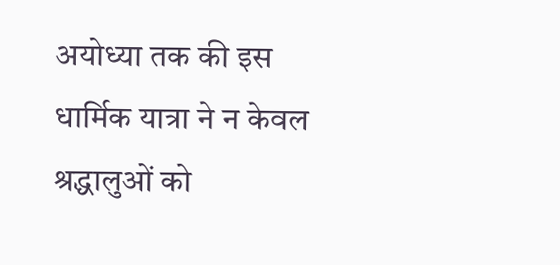अयोध्या तक की इस धार्मिक यात्रा ने न केवल श्रद्धालुओं को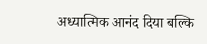अध्यात्मिक आनंद दिया बल्कि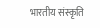भारतीय संस्कृति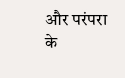और परंपरा के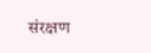संरक्षण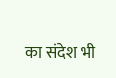का संदेश भी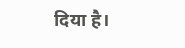दिया है।